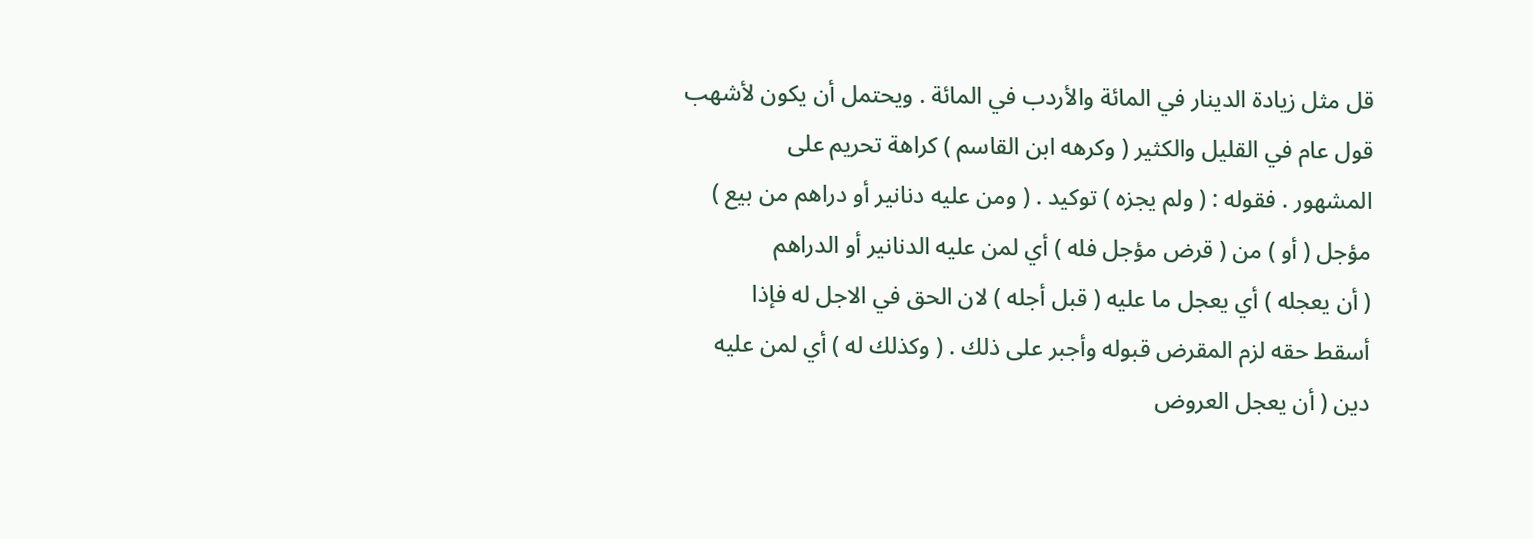قل مثل زيادة الدينار في المائة والأردب في المائة . ويحتمل أن يكون لأشهب
قول عام في القليل والكثير ( وكرهه ابن القاسم ) كراهة تحريم على
المشهور . فقوله : ( ولم يجزه ) توكيد . ( ومن عليه دنانير أو دراهم من بيع )
مؤجل ( أو ) من ( قرض مؤجل فله ) أي لمن عليه الدنانير أو الدراهم
( أن يعجله ) أي يعجل ما عليه ( قبل أجله ) لان الحق في الاجل له فإذا
أسقط حقه لزم المقرض قبوله وأجبر على ذلك . ( وكذلك له ) أي لمن عليه
دين ( أن يعجل العروض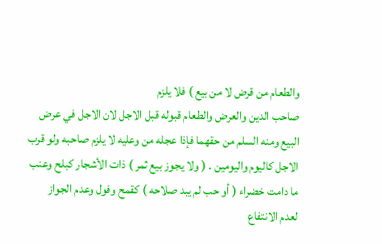والطعام من قرض لا من بيع ) فلا يلزم
صاحب الدين والعرض والطعام قبوله قبل الاجل لان الاجل في عرض
البيع ومنه السلم من حقهما فإذا عجله من وعليه لا يلزم صاحبه ولو قرب
الاجل كاليوم واليومين . ( ولا يجوز بيع ثمر ) ذات الأشجار كبلح وعنب
ما دامت خضراء ( أو حب لم يبد صلاحه ) كقمح وفول وعدم الجواز
لعدم الانتفاع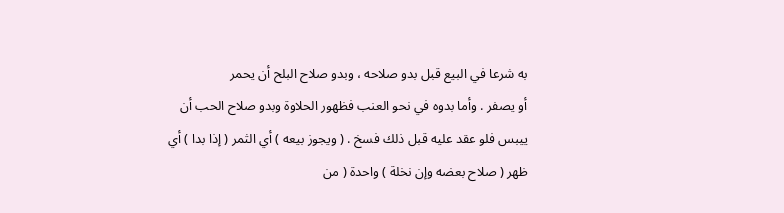به شرعا في البيع قبل بدو صلاحه ، وبدو صلاح البلح أن يحمر
أو يصفر . وأما بدوه في نحو العنب فظهور الحلاوة وبدو صلاح الحب أن
ييبس فلو عقد عليه قبل ذلك فسخ . ( ويجوز بيعه ) أي الثمر ( إذا بدا ) أي
ظهر ( صلاح بعضه وإن نخلة ) واحدة ( من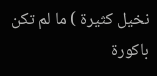نخيل كثيرة ) ما لم تكن باكورة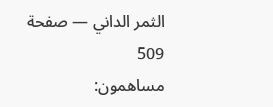الثمر الداني — صفحة 509
مساهمون: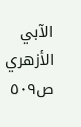الآبي الأزهري
ص٥٠٩